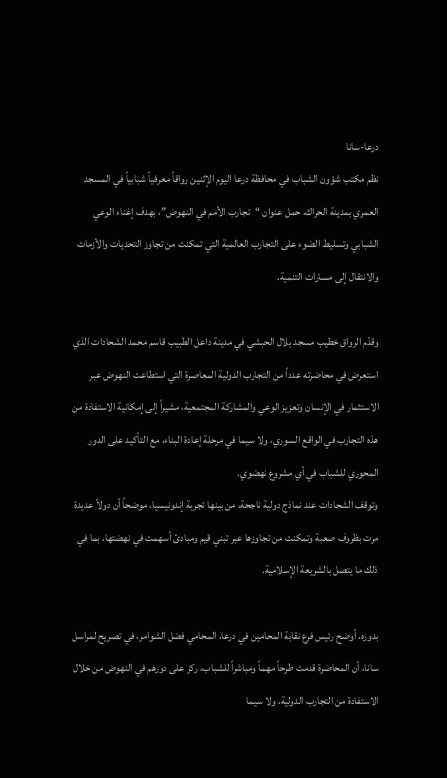درعا-سانا
نظم مكتب شؤون الشباب في محافظة درعا اليوم الإثنين رواقاً معرفياً شبابياً في المسجد العمري بمدينة الحراك، حمل عنوان “تجارب الأمم في النهوض”، بهدف إغناء الوعي الشبابي وتسليط الضوء على التجارب العالمية التي تمكنت من تجاوز التحديات والأزمات والانتقال إلى مسارات التنمية.

وقدّم الرواق خطيب مسجد بلال الحبشي في مدينة داعل الطبيب قاسم محمد الشحادات الذي استعرض في محاضرته عدداً من التجارب الدولية المعاصرة التي استطاعت النهوض عبر الاستثمار في الإنسان وتعزيز الوعي والمشاركة المجتمعية، مشيراً إلى إمكانية الاستفادة من هذه التجارب في الواقع السوري، ولا سيما في مرحلة إعادة البناء، مع التأكيد على الدور المحوري للشباب في أي مشروع نهضوي.
وتوقف الشحادات عند نماذج دولية ناجحة، من بينها تجربة إندونيسيا، موضحاً أن دولاً عديدة مرت بظروف صعبة وتمكنت من تجاوزها عبر تبني قيم ومبادئ أسهمت في نهضتها، بما في ذلك ما يتصل بالشريعة الإسلامية.

بدوره، أوضح رئيس فرع نقابة المحامين في درعا، المحامي فضل الشوامر، في تصريح لمراسل سانا، أن المحاضرة قدمت طرحاً مهماً ومباشراً للشباب، ركز على دورهم في النهوض من خلال الاستفادة من التجارب الدولية، ولا سيما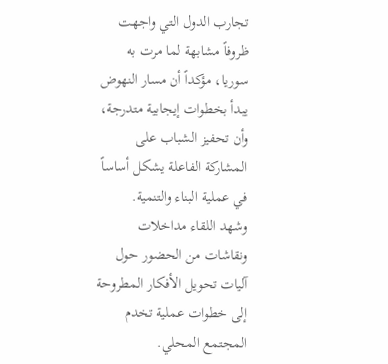تجارب الدول التي واجهت ظروفاً مشابهة لما مرت به سوريا، مؤكداً أن مسار النهوض يبدأ بخطوات إيجابية متدرجة، وأن تحفيز الشباب على المشاركة الفاعلة يشكل أساساً في عملية البناء والتنمية.
وشهد اللقاء مداخلات ونقاشات من الحضور حول آليات تحويل الأفكار المطروحة إلى خطوات عملية تخدم المجتمع المحلي.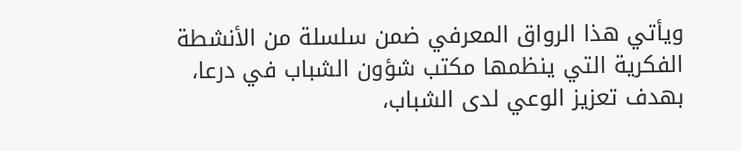ويأتي هذا الرواق المعرفي ضمن سلسلة من الأنشطة الفكرية التي ينظمها مكتب شؤون الشباب في درعا، بهدف تعزيز الوعي لدى الشباب،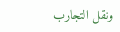ونقل التجارب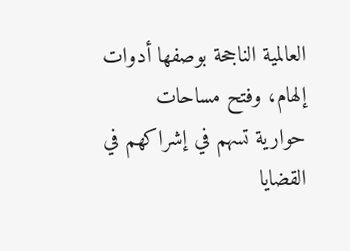العالمية الناجحة بوصفها أدوات إلهام، وفتح مساحات حوارية تسهم في إشراكهم في القضايا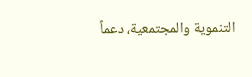التنموية والمجتمعية، دعماً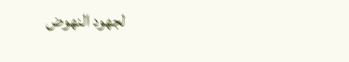لجهود النهوض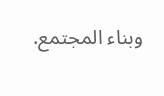وبناء المجتمع.